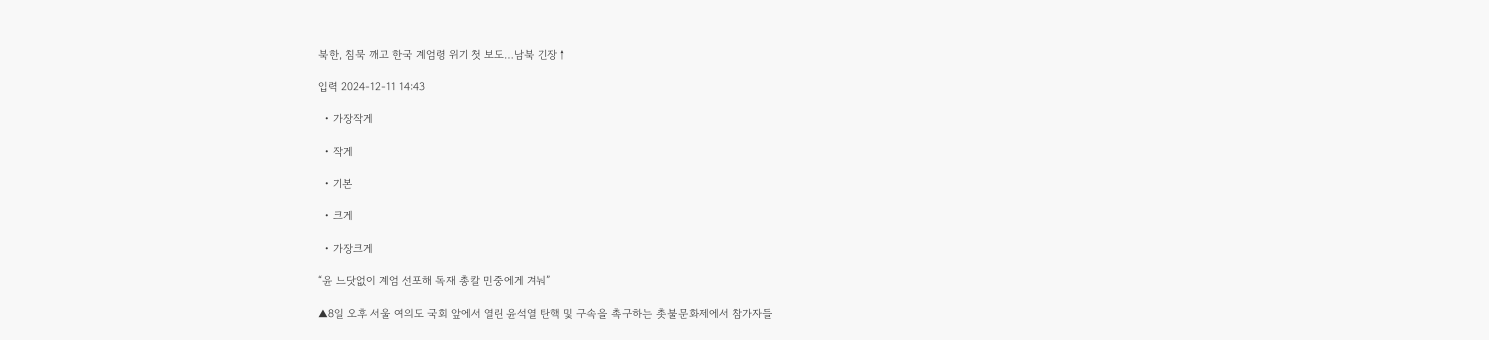북한, 침묵 깨고 한국 계엄령 위기 첫 보도…남북 긴장↑

입력 2024-12-11 14:43

  • 가장작게

  • 작게

  • 기본

  • 크게

  • 가장크게

“윤 느닷없이 계엄 선포해 독재 총칼 민중에게 겨눠”

▲8일 오후 서울 여의도 국회 앞에서 열린 윤석열 탄핵 및 구속을 촉구하는 촛불문화제에서 참가자들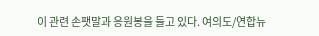이 관련 손팻말과 응원봉을 들고 있다. 여의도/연합뉴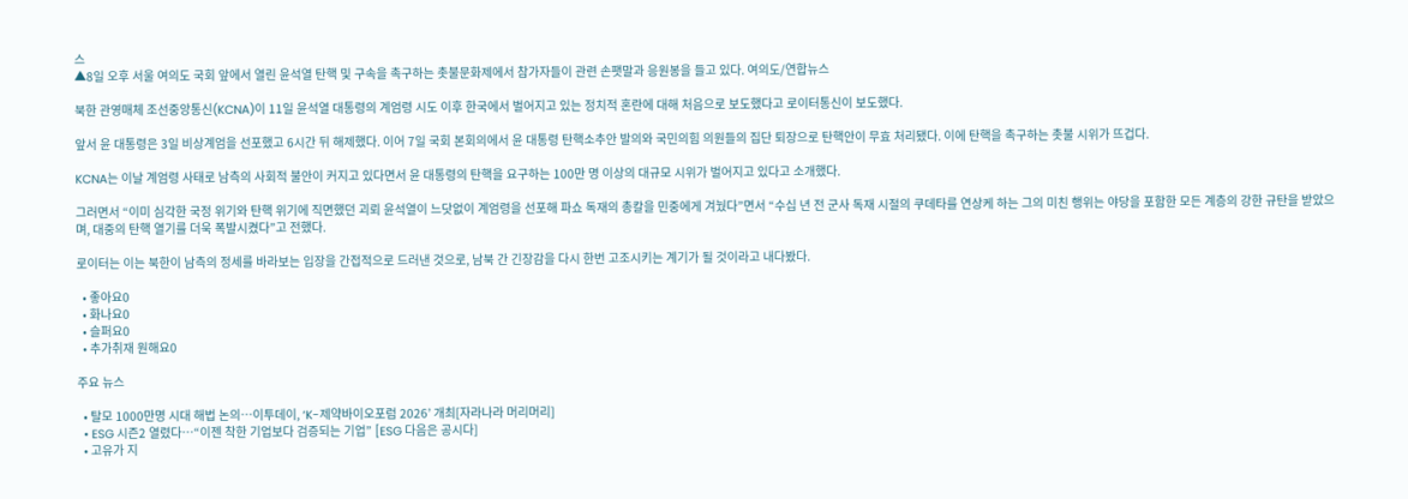스
▲8일 오후 서울 여의도 국회 앞에서 열린 윤석열 탄핵 및 구속을 촉구하는 촛불문화제에서 참가자들이 관련 손팻말과 응원봉을 들고 있다. 여의도/연합뉴스

북한 관영매체 조선중앙통신(KCNA)이 11일 윤석열 대통령의 계엄령 시도 이후 한국에서 벌어지고 있는 정치적 혼란에 대해 처음으로 보도했다고 로이터통신이 보도했다.

앞서 윤 대통령은 3일 비상계엄을 선포했고 6시간 뒤 해제했다. 이어 7일 국회 본회의에서 윤 대통령 탄핵소추안 발의와 국민의힘 의원들의 집단 퇴장으로 탄핵안이 무효 처리됐다. 이에 탄핵을 촉구하는 촛불 시위가 뜨겁다.

KCNA는 이날 계엄령 사태로 남측의 사회적 불안이 커지고 있다면서 윤 대통령의 탄핵을 요구하는 100만 명 이상의 대규모 시위가 벌어지고 있다고 소개했다.

그러면서 “이미 심각한 국정 위기와 탄핵 위기에 직면했던 괴뢰 윤석열이 느닷없이 계엄령을 선포해 파쇼 독재의 총칼을 민중에게 겨눴다”면서 “수십 년 전 군사 독재 시절의 쿠데타를 연상케 하는 그의 미친 행위는 야당을 포함한 모든 계층의 강한 규탄을 받았으며, 대중의 탄핵 열기를 더욱 폭발시켰다”고 전했다.

로이터는 이는 북한이 남측의 정세를 바라보는 입장을 간접적으로 드러낸 것으로, 남북 간 긴장감을 다시 한번 고조시키는 계기가 될 것이라고 내다봤다.

  • 좋아요0
  • 화나요0
  • 슬퍼요0
  • 추가취재 원해요0

주요 뉴스

  • 탈모 1000만명 시대 해법 논의…이투데이, ‘K-제약바이오포럼 2026’ 개최[자라나라 머리머리]
  • ESG 시즌2 열렸다…“이젠 착한 기업보다 검증되는 기업” [ESG 다음은 공시다]
  • 고유가 지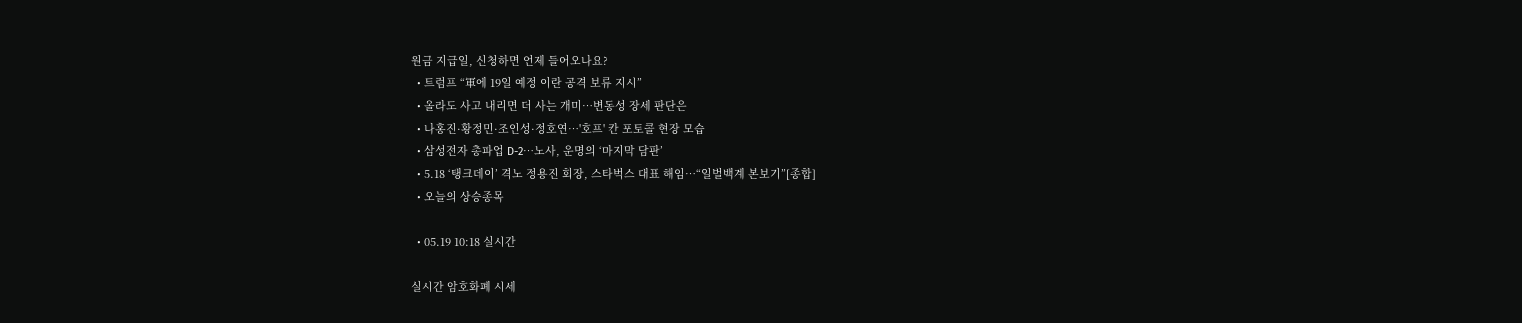원금 지급일, 신청하면 언제 들어오나요?
  • 트럼프 “軍에 19일 예정 이란 공격 보류 지시”
  • 올라도 사고 내리면 더 사는 개미…변동성 장세 판단은
  • 나홍진·황정민·조인성·정호연…'호프' 칸 포토콜 현장 모습
  • 삼성전자 총파업 D-2⋯노사, 운명의 ‘마지막 담판’
  • 5.18 ‘탱크데이’ 격노 정용진 회장, 스타벅스 대표 해임…“일벌백계 본보기”[종합]
  • 오늘의 상승종목

  • 05.19 10:18 실시간

실시간 암호화폐 시세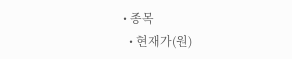• 종목
  • 현재가(원)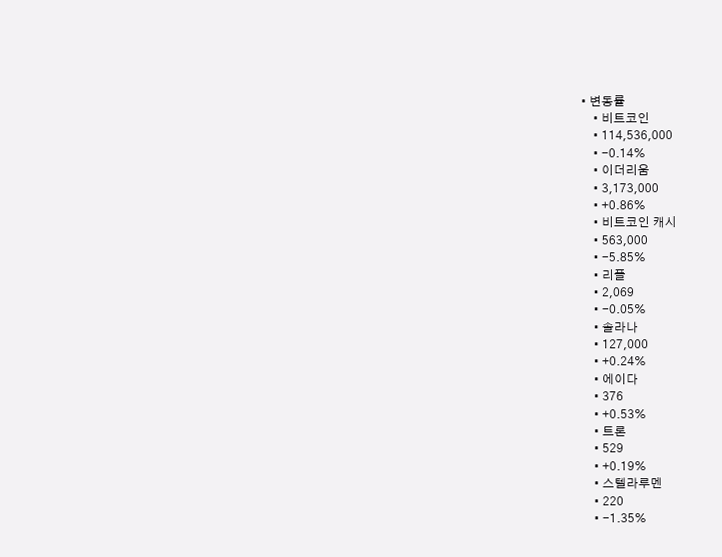• 변동률
    • 비트코인
    • 114,536,000
    • -0.14%
    • 이더리움
    • 3,173,000
    • +0.86%
    • 비트코인 캐시
    • 563,000
    • -5.85%
    • 리플
    • 2,069
    • -0.05%
    • 솔라나
    • 127,000
    • +0.24%
    • 에이다
    • 376
    • +0.53%
    • 트론
    • 529
    • +0.19%
    • 스텔라루멘
    • 220
    • -1.35%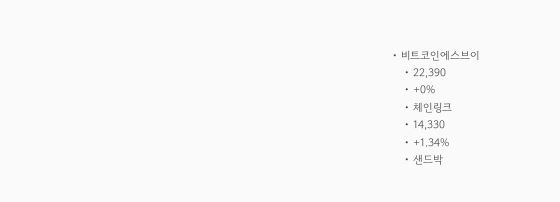• 비트코인에스브이
    • 22,390
    • +0%
    • 체인링크
    • 14,330
    • +1.34%
    • 샌드박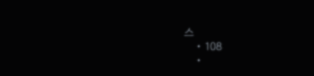스
    • 108
    •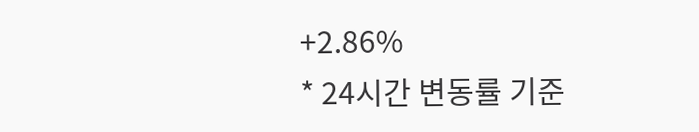+2.86%
* 24시간 변동률 기준